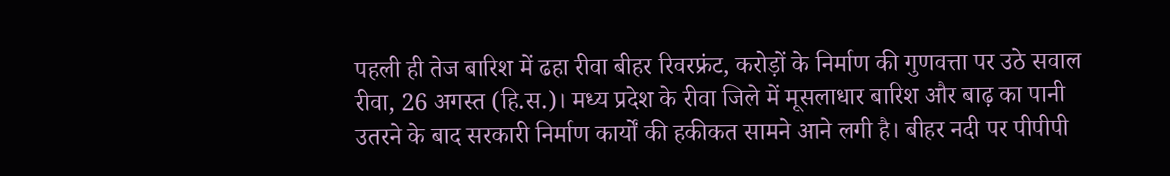पहली ही तेज बारिश में ढहा रीवा बीहर रिवरफ्रंट, करोड़ों के निर्माण की गुणवत्ता पर उठे सवाल
रीवा, 26 अगस्त (हि.स.)। मध्य प्रदेश के रीवा जिले में मूसलाधार बारिश और बाढ़ का पानी उतरने के बाद सरकारी निर्माण कार्यों की हकीकत सामने आने लगी है। बीहर नदी पर पीपीपी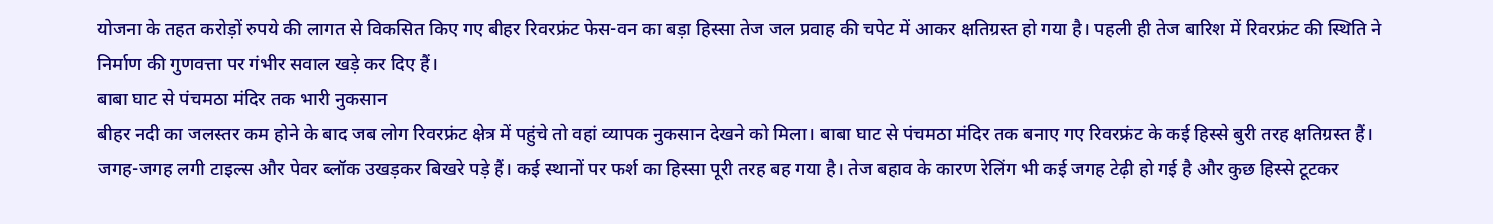योजना के तहत करोड़ों रुपये की लागत से विकसित किए गए बीहर रिवरफ्रंट फेस-वन का बड़ा हिस्सा तेज जल प्रवाह की चपेट में आकर क्षतिग्रस्त हो गया है। पहली ही तेज बारिश में रिवरफ्रंट की स्थिति ने निर्माण की गुणवत्ता पर गंभीर सवाल खड़े कर दिए हैं।
बाबा घाट से पंचमठा मंदिर तक भारी नुकसान
बीहर नदी का जलस्तर कम होने के बाद जब लोग रिवरफ्रंट क्षेत्र में पहुंचे तो वहां व्यापक नुकसान देखने को मिला। बाबा घाट से पंचमठा मंदिर तक बनाए गए रिवरफ्रंट के कई हिस्से बुरी तरह क्षतिग्रस्त हैं। जगह-जगह लगी टाइल्स और पेवर ब्लॉक उखड़कर बिखरे पड़े हैं। कई स्थानों पर फर्श का हिस्सा पूरी तरह बह गया है। तेज बहाव के कारण रेलिंग भी कई जगह टेढ़ी हो गई है और कुछ हिस्से टूटकर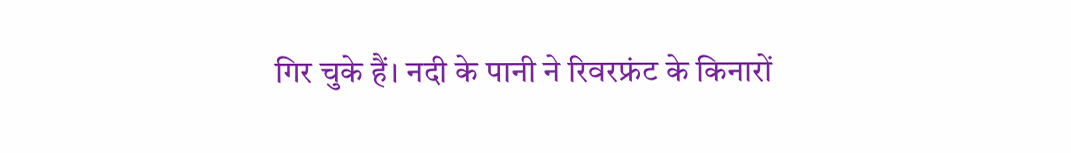गिर चुके हैं। नदी के पानी ने रिवरफ्रंट के किनारों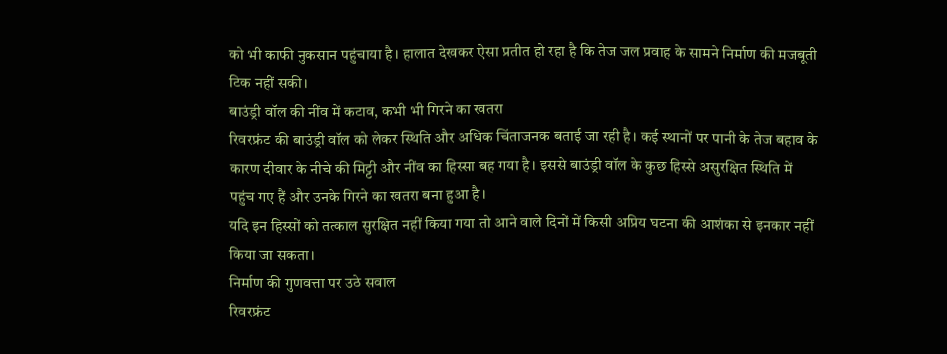को भी काफी नुकसान पहुंचाया है। हालात देखकर ऐसा प्रतीत हो रहा है कि तेज जल प्रवाह के सामने निर्माण की मजबूती टिक नहीं सकी।
बाउंड्री वॉल की नींव में कटाव, कभी भी गिरने का खतरा
रिवरफ्रंट की बाउंड्री वॉल को लेकर स्थिति और अधिक चिंताजनक बताई जा रही है। कई स्थानों पर पानी के तेज बहाव के कारण दीवार के नीचे की मिट्टी और नींव का हिस्सा बह गया है। इससे बाउंड्री वॉल के कुछ हिस्से असुरक्षित स्थिति में पहुंच गए हैं और उनके गिरने का खतरा बना हुआ है।
यदि इन हिस्सों को तत्काल सुरक्षित नहीं किया गया तो आने वाले दिनों में किसी अप्रिय घटना की आशंका से इनकार नहीं किया जा सकता।
निर्माण की गुणवत्ता पर उठे सवाल
रिवरफ्रंट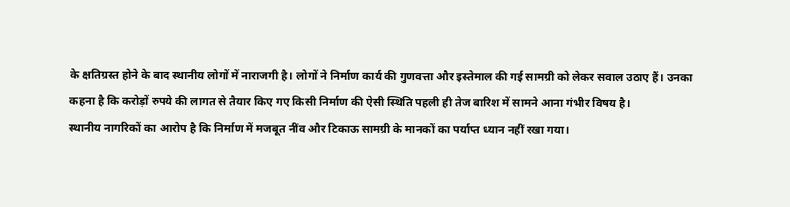के क्षतिग्रस्त होने के बाद स्थानीय लोगों में नाराजगी है। लोगों ने निर्माण कार्य की गुणवत्ता और इस्तेमाल की गई सामग्री को लेकर सवाल उठाए हैं। उनका कहना है कि करोड़ों रुपये की लागत से तैयार किए गए किसी निर्माण की ऐसी स्थिति पहली ही तेज बारिश में सामने आना गंभीर विषय है।
स्थानीय नागरिकों का आरोप है कि निर्माण में मजबूत नींव और टिकाऊ सामग्री के मानकों का पर्याप्त ध्यान नहीं रखा गया।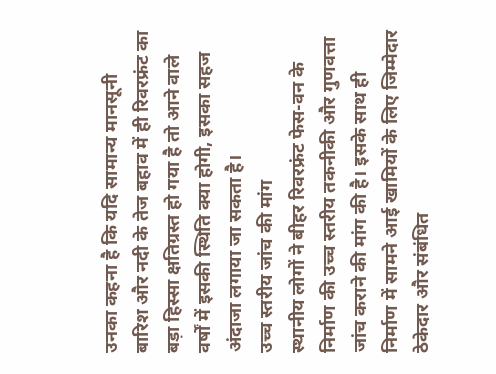उनका कहना है कि यदि सामान्य मानसूनी बारिश और नदी के तेज बहाव में ही रिवरफ्रंट का बड़ा हिस्सा क्षतिग्रस्त हो गया है तो आने वाले वर्षों में इसकी स्थिति क्या होगी, इसका सहज अंदाजा लगाया जा सकता है।
उच्च स्तरीय जांच की मांग
स्थानीय लोगों ने बीहर रिवरफ्रंट फेस-वन के निर्माण की उच्च स्तरीय तकनीकी और गुणवत्ता जांच कराने की मांग की है। इसके साथ ही निर्माण में सामने आई खामियों के लिए जिम्मेदार ठेकेदार और संबंधित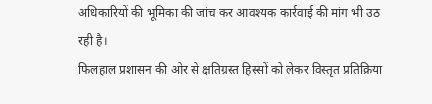अधिकारियों की भूमिका की जांच कर आवश्यक कार्रवाई की मांग भी उठ रही है।
फिलहाल प्रशासन की ओर से क्षतिग्रस्त हिस्सों को लेकर विस्तृत प्रतिक्रिया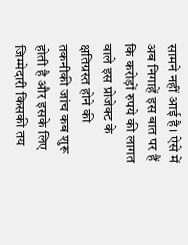सामने नहीं आई है। ऐसे में अब निगाहें इस बात पर हैं कि करोड़ों रुपये की लागत वाले इस प्रोजेक्ट के क्षतिग्रस्त होने की तकनीकी जांच कब शुरू होती है और इसके लिए जिम्मेदारी किसकी तय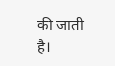की जाती है।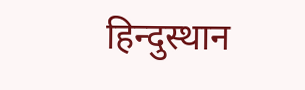हिन्दुस्थान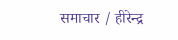समाचार / हीरेन्द्र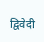द्विवेदी